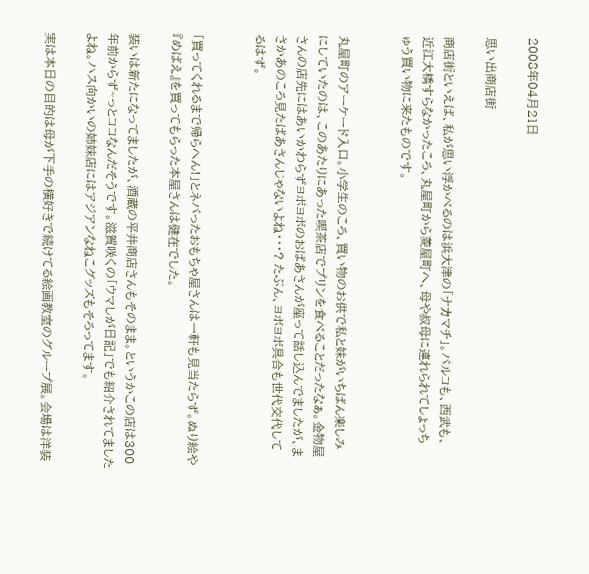2008年04月21日

思い出商店街

商店街といえば、私が思い浮かべるのは浜大津の「ナカマチ」。パルコも、西武も、
近江大橋すらなかったころ、丸屋町から菱屋町へ、母や叔母に連れられてしょっち
ゅう買い物に来たものです。


丸屋町のアーケード入口。小学生のころ、買い物のお供で私と妹がいちばん楽しみ
にしていたのは、このあたりにあった喫茶店でプリンを食べることだったなぁ。金物屋
さんの店先にはあいかわらずヨボヨボのおばあさんが座って話し込んでましたが、ま
さかあのころ見たばあさんじゃないよね・・・? たぶん、ヨボヨボ具合も世代交代して
るはず。


「買ってくれるまで帰らへん!」とネバったおもちゃ屋さんは一軒も見当たらず。ぬり絵や
『めばえ』を買ってもらった本屋さんは健在でした。

装いは新たになってましたが、酒蔵の平井商店さんもそのまま。というかこの店は300
年前からず~っとココなんだそうです。滋賀咲くの「ウマしが日記」でも紹介されてました
よね。ハス向かいの姉妹店にはアジアンなねこグッズもそろってます。

実は本日の目的は母が下手の横好きで続けてる絵画教室のグループ展。会場は洋装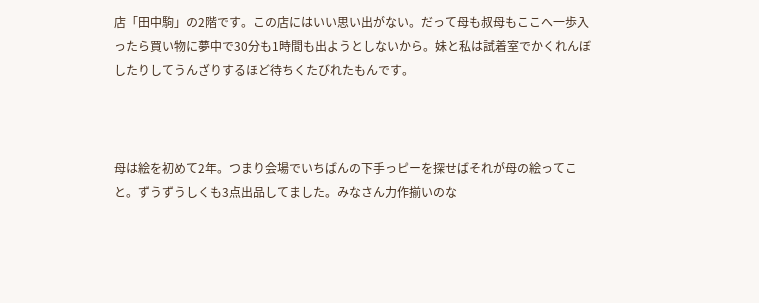店「田中駒」の2階です。この店にはいい思い出がない。だって母も叔母もここへ一歩入
ったら買い物に夢中で30分も1時間も出ようとしないから。妹と私は試着室でかくれんぼ
したりしてうんざりするほど待ちくたびれたもんです。



母は絵を初めて2年。つまり会場でいちばんの下手っピーを探せばそれが母の絵ってこ
と。ずうずうしくも3点出品してました。みなさん力作揃いのな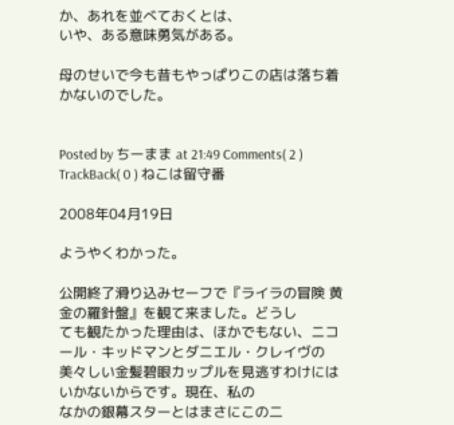か、あれを並べておくとは、
いや、ある意味勇気がある。

母のせいで今も昔もやっぱりこの店は落ち着かないのでした。


Posted by ちーまま at 21:49 Comments( 2 ) TrackBack( 0 ) ねこは留守番

2008年04月19日

ようやくわかった。

公開終了滑り込みセーフで『ライラの冒険 黄金の羅針盤』を観て来ました。どうし
ても観たかった理由は、ほかでもない、ニコール・キッドマンとダニエル・クレイヴの
美々しい金髪碧眼カップルを見逃すわけにはいかないからです。現在、私の
なかの銀幕スターとはまさにこの二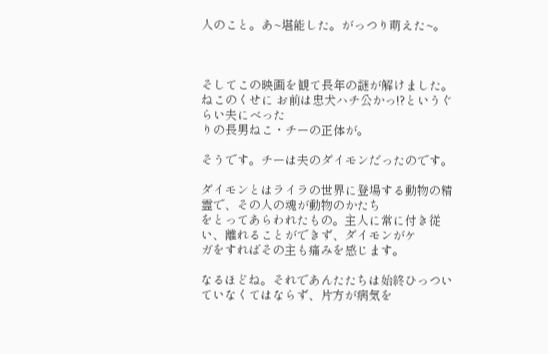人のこと。あ~堪能した。がっつり萌えた~。



そしてこの映画を観て長年の謎が解けました。
ねこのくせに お前は忠犬ハチ公かっ!?というぐらい夫にべった
りの長男ねこ・チーの正体が。

そうです。チーは夫のダイモンだったのです。

ダイモンとはライラの世界に登場する動物の精霊で、その人の魂が動物のかたち
をとってあらわれたもの。主人に常に付き従い、離れることができず、ダイモンがケ
ガをすればその主も痛みを感じます。

なるほどね。それであんたたちは始終ひっついていなくてはならず、片方が病気を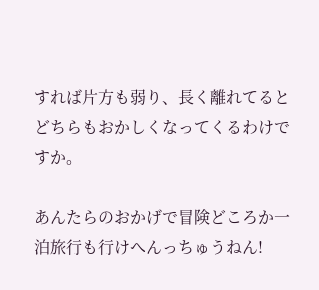すれば片方も弱り、長く離れてるとどちらもおかしくなってくるわけですか。

あんたらのおかげで冒険どころか一泊旅行も行けへんっちゅうねん!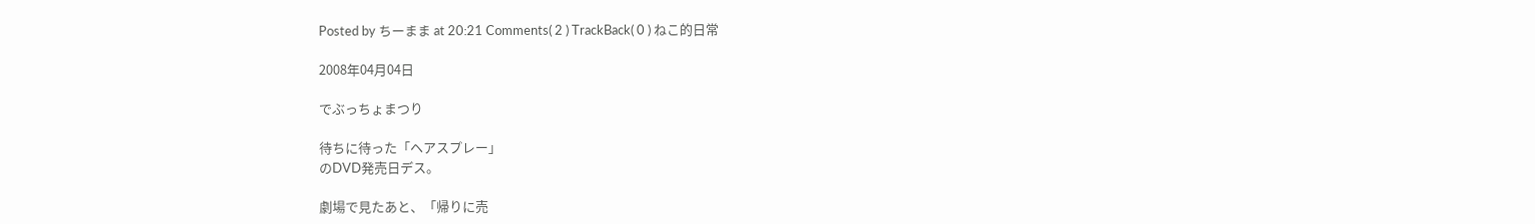Posted by ちーまま at 20:21 Comments( 2 ) TrackBack( 0 ) ねこ的日常

2008年04月04日

でぶっちょまつり

待ちに待った「ヘアスプレー」
のDVD発売日デス。

劇場で見たあと、「帰りに売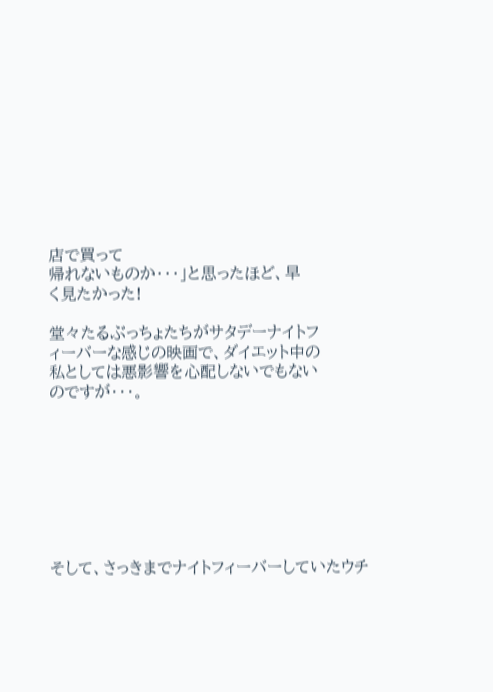店で買って
帰れないものか・・・」と思ったほど、早
く見たかった!

堂々たるぶっちょたちがサタデーナイトフ
ィーバーな感じの映画で、ダイエット中の
私としては悪影響を心配しないでもない
のですが・・・。








そして、さっきまでナイトフィーバーしていたウチ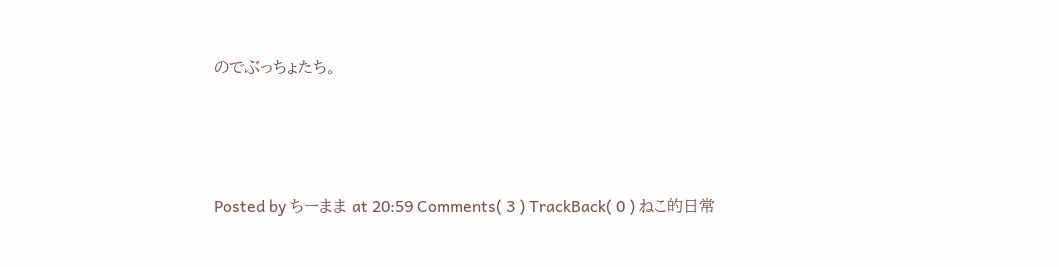のでぶっちょたち。





Posted by ちーまま at 20:59 Comments( 3 ) TrackBack( 0 ) ねこ的日常